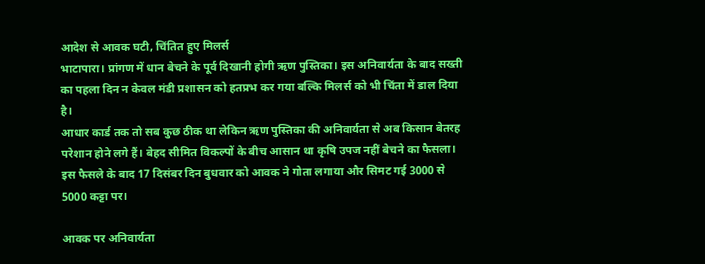आदेश से आवक घटी, चिंतित हुए मिलर्स
भाटापारा। प्रांगण में धान बेचने के पूर्व दिखानी होगी ऋण पुस्तिका। इस अनिवार्यता के बाद सख्ती का पहला दिन न केवल मंडी प्रशासन को हतप्रभ कर गया बल्कि मिलर्स को भी चिंता में डाल दिया है।
आधार कार्ड तक तो सब कुछ ठीक था लेकिन ऋण पुस्तिका की अनिवार्यता से अब किसान बेतरह परेशान होने लगे हैं। बेहद सीमित विकल्पों के बीच आसान था कृषि उपज नहीं बेचने का फैसला। इस फैसले के बाद 17 दिसंबर दिन बुधवार को आवक ने गोता लगाया और सिमट गई 3000 से 5000 कट्टा पर।

आवक पर अनिवार्यता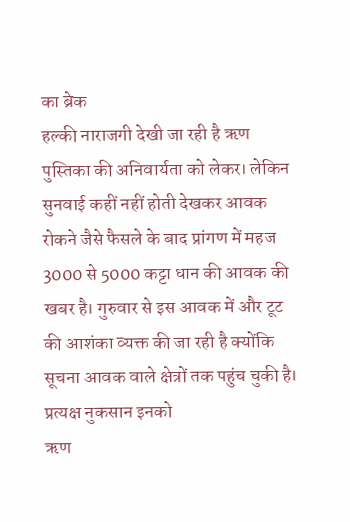का ब्रेक
हल्की नाराजगी देखी जा रही है ऋण पुस्तिका की अनिवार्यता को लेकर। लेकिन सुनवाई कहीं नहीं होती देखकर आवक रोकने जैसे फैसले के बाद प्रांगण में महज 3000 से 5000 कट्टा धान की आवक की खबर है। गुरुवार से इस आवक में और टूट की आशंका व्यक्त की जा रही है क्योंकि सूचना आवक वाले क्षेत्रों तक पहुंच चुकी है।
प्रत्यक्ष नुकसान इनको
ऋण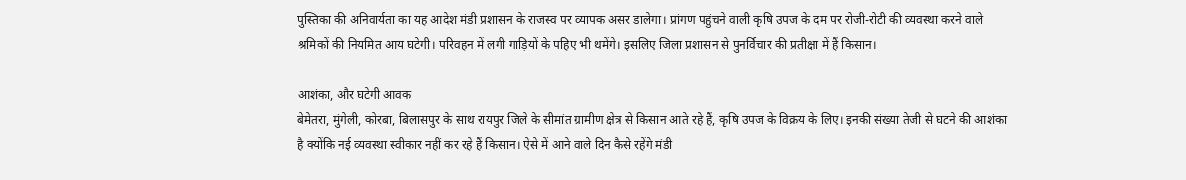पुस्तिका की अनिवार्यता का यह आदेश मंडी प्रशासन के राजस्व पर व्यापक असर डालेगा। प्रांगण पहुंचने वाली कृषि उपज के दम पर रोजी-रोटी की व्यवस्था करने वाले श्रमिकों की नियमित आय घटेगी। परिवहन में लगी गाड़ियों के पहिए भी थमेंगे। इसलिए जिला प्रशासन से पुनर्विचार की प्रतीक्षा में हैं किसान।

आशंका, और घटेगी आवक
बेमेतरा, मुंगेली, कोरबा, बिलासपुर के साथ रायपुर जिले के सीमांत ग्रामीण क्षेत्र से किसान आते रहे हैं, कृषि उपज के विक्रय के लिए। इनकी संख्या तेजी से घटने की आशंका है क्योंकि नई व्यवस्था स्वीकार नहीं कर रहे हैं किसान। ऐसे में आने वाले दिन कैसे रहेंगे मंडी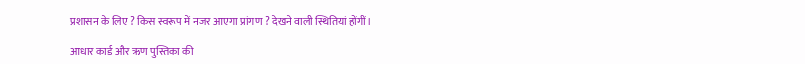प्रशासन के लिए ? किस स्वरूप में नजर आएगा प्रांगण ? देखने वाली स्थितियां होंगीं।

आधार कार्ड और ऋण पुस्तिका की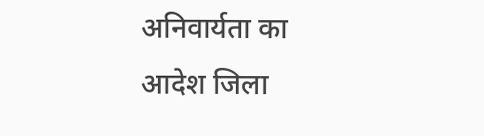अनिवार्यता का आदेश जिला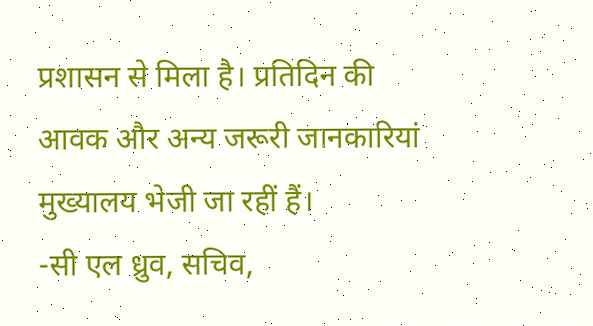प्रशासन से मिला है। प्रतिदिन की आवक और अन्य जरूरी जानकारियां मुख्यालय भेजी जा रहीं हैं।
-सी एल ध्रुव, सचिव,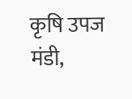कृषि उपज मंडी,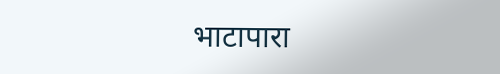भाटापारा